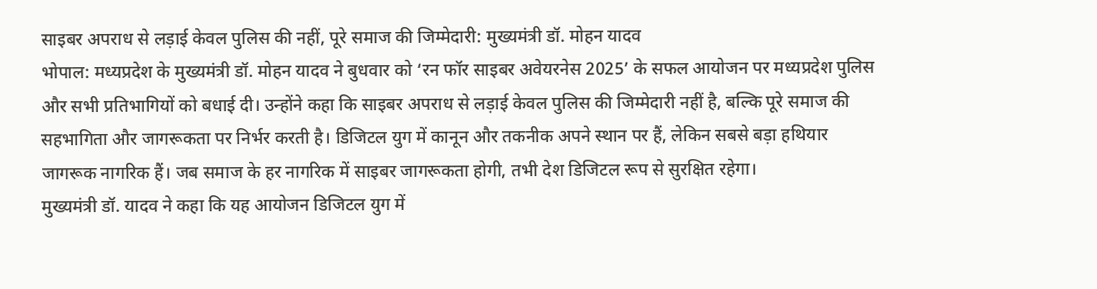साइबर अपराध से लड़ाई केवल पुलिस की नहीं, पूरे समाज की जिम्मेदारी: मुख्यमंत्री डॉ. मोहन यादव
भोपाल: मध्यप्रदेश के मुख्यमंत्री डॉ. मोहन यादव ने बुधवार को ‘रन फॉर साइबर अवेयरनेस 2025’ के सफल आयोजन पर मध्यप्रदेश पुलिस और सभी प्रतिभागियों को बधाई दी। उन्होंने कहा कि साइबर अपराध से लड़ाई केवल पुलिस की जिम्मेदारी नहीं है, बल्कि पूरे समाज की सहभागिता और जागरूकता पर निर्भर करती है। डिजिटल युग में कानून और तकनीक अपने स्थान पर हैं, लेकिन सबसे बड़ा हथियार जागरूक नागरिक हैं। जब समाज के हर नागरिक में साइबर जागरूकता होगी, तभी देश डिजिटल रूप से सुरक्षित रहेगा।
मुख्यमंत्री डॉ. यादव ने कहा कि यह आयोजन डिजिटल युग में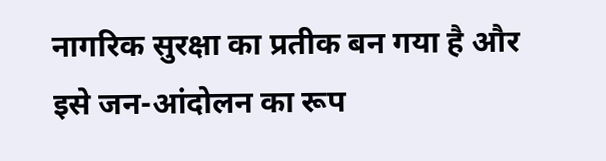नागरिक सुरक्षा का प्रतीक बन गया है और इसे जन-आंदोलन का रूप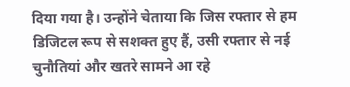दिया गया है। उन्होंने चेताया कि जिस रफ्तार से हम डिजिटल रूप से सशक्त हुए हैं, उसी रफ्तार से नई चुनौतियां और खतरे सामने आ रहे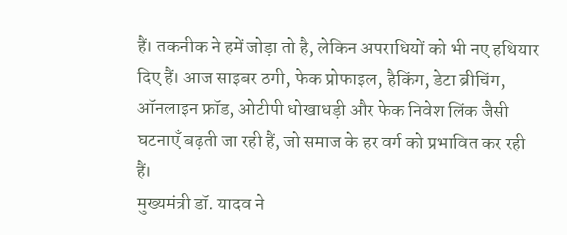हैं। तकनीक ने हमें जोड़ा तो है, लेकिन अपराधियों को भी नए हथियार दिए हैं। आज साइबर ठगी, फेक प्रोफाइल, हैकिंग, डेटा ब्रीचिंग, ऑनलाइन फ्रॉड, ओटीपी धोखाधड़ी और फेक निवेश लिंक जैसी घटनाएँ बढ़ती जा रही हैं, जो समाज के हर वर्ग को प्रभावित कर रही हैं।
मुख्यमंत्री डॉ. यादव ने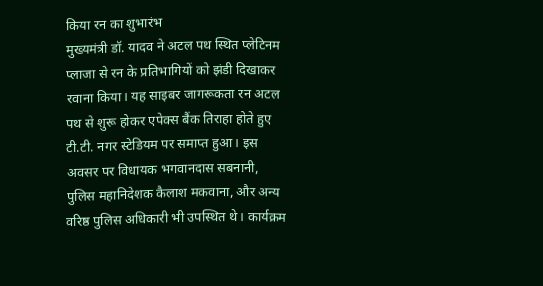किया रन का शुभारंभ
मुख्यमंत्री डॉ. यादव ने अटल पथ स्थित प्लेटिनम प्लाजा से रन के प्रतिभागियों को झंडी दिखाकर रवाना किया। यह साइबर जागरूकता रन अटल पथ से शुरू होकर एपेक्स बैंक तिराहा होते हुए टी.टी. नगर स्टेडियम पर समाप्त हुआ। इस अवसर पर विधायक भगवानदास सबनानी, पुलिस महानिदेशक कैलाश मकवाना, और अन्य वरिष्ठ पुलिस अधिकारी भी उपस्थित थे। कार्यक्रम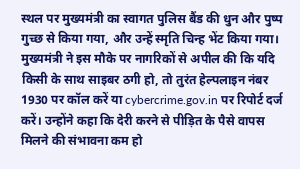स्थल पर मुख्यमंत्री का स्वागत पुलिस बैंड की धुन और पुष्प गुच्छ से किया गया, और उन्हें स्मृति चिन्ह भेंट किया गया।
मुख्यमंत्री ने इस मौके पर नागरिकों से अपील की कि यदि किसी के साथ साइबर ठगी हो, तो तुरंत हेल्पलाइन नंबर 1930 पर कॉल करें या cybercrime.gov.in पर रिपोर्ट दर्ज करें। उन्होंने कहा कि देरी करने से पीड़ित के पैसे वापस मिलने की संभावना कम हो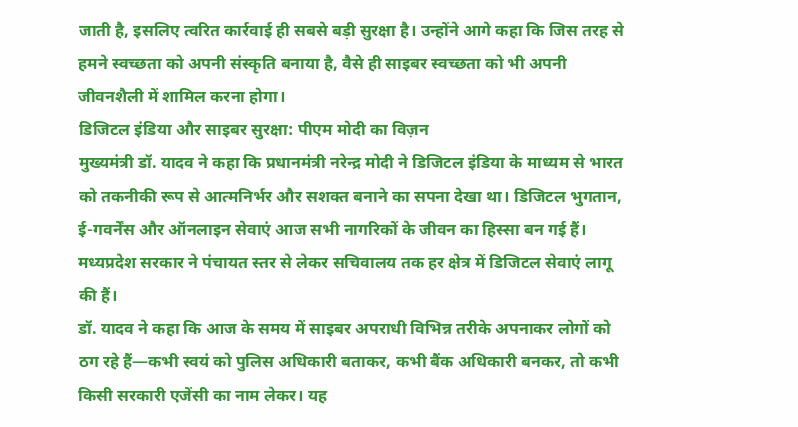जाती है, इसलिए त्वरित कार्रवाई ही सबसे बड़ी सुरक्षा है। उन्होंने आगे कहा कि जिस तरह से हमने स्वच्छता को अपनी संस्कृति बनाया है, वैसे ही साइबर स्वच्छता को भी अपनी जीवनशैली में शामिल करना होगा।
डिजिटल इंडिया और साइबर सुरक्षा: पीएम मोदी का विज़न
मुख्यमंत्री डॉ. यादव ने कहा कि प्रधानमंत्री नरेन्द्र मोदी ने डिजिटल इंडिया के माध्यम से भारत को तकनीकी रूप से आत्मनिर्भर और सशक्त बनाने का सपना देखा था। डिजिटल भुगतान, ई-गवर्नेंस और ऑनलाइन सेवाएं आज सभी नागरिकों के जीवन का हिस्सा बन गई हैं। मध्यप्रदेश सरकार ने पंचायत स्तर से लेकर सचिवालय तक हर क्षेत्र में डिजिटल सेवाएं लागू की हैं।
डॉ. यादव ने कहा कि आज के समय में साइबर अपराधी विभिन्न तरीके अपनाकर लोगों को ठग रहे हैं—कभी स्वयं को पुलिस अधिकारी बताकर, कभी बैंक अधिकारी बनकर, तो कभी किसी सरकारी एजेंसी का नाम लेकर। यह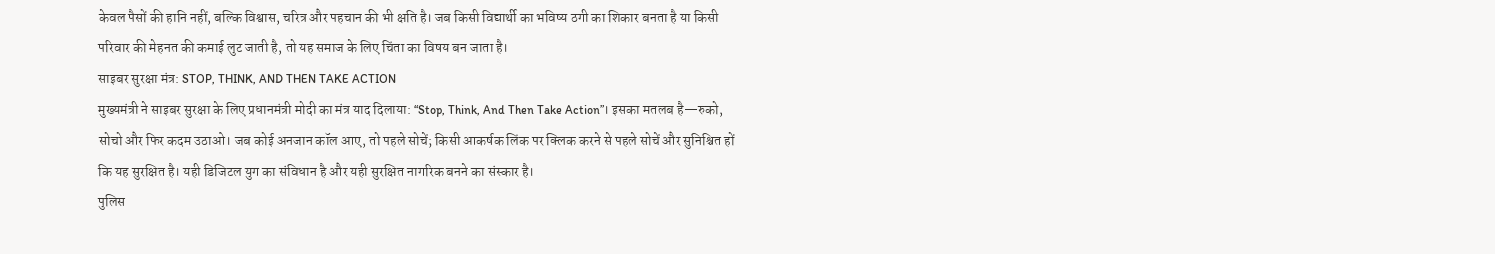केवल पैसों की हानि नहीं, बल्कि विश्वास, चरित्र और पहचान की भी क्षति है। जब किसी विद्यार्थी का भविष्य ठगी का शिकार बनता है या किसी परिवार की मेहनत की कमाई लुट जाती है, तो यह समाज के लिए चिंता का विषय बन जाता है।
साइबर सुरक्षा मंत्र: STOP, THINK, AND THEN TAKE ACTION
मुख्यमंत्री ने साइबर सुरक्षा के लिए प्रधानमंत्री मोदी का मंत्र याद दिलाया: “Stop, Think, And Then Take Action”। इसका मतलब है—रुको, सोचो और फिर कदम उठाओ। जब कोई अनजान कॉल आए, तो पहले सोचें; किसी आकर्षक लिंक पर क्लिक करने से पहले सोचें और सुनिश्चित हों कि यह सुरक्षित है। यही डिजिटल युग का संविधान है और यही सुरक्षित नागरिक बनने का संस्कार है।
पुलिस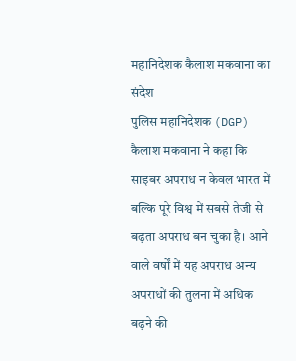महानिदेशक कैलाश मकवाना का संदेश
पुलिस महानिदेशक (DGP) कैलाश मकवाना ने कहा कि साइबर अपराध न केवल भारत में बल्कि पूरे विश्व में सबसे तेजी से बढ़ता अपराध बन चुका है। आने वाले वर्षों में यह अपराध अन्य अपराधों की तुलना में अधिक बढ़ने की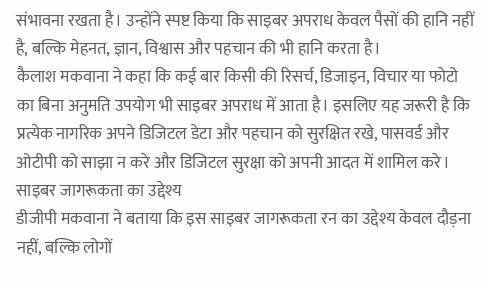संभावना रखता है। उन्होंने स्पष्ट किया कि साइबर अपराध केवल पैसों की हानि नहीं है, बल्कि मेहनत, ज्ञान, विश्वास और पहचान की भी हानि करता है।
कैलाश मकवाना ने कहा कि कई बार किसी की रिसर्च, डिजाइन, विचार या फोटो का बिना अनुमति उपयोग भी साइबर अपराध में आता है। इसलिए यह जरूरी है कि प्रत्येक नागरिक अपने डिजिटल डेटा और पहचान को सुरक्षित रखे, पासवर्ड और ओटीपी को साझा न करे और डिजिटल सुरक्षा को अपनी आदत में शामिल करे।
साइबर जागरूकता का उद्देश्य
डीजीपी मकवाना ने बताया कि इस साइबर जागरूकता रन का उद्देश्य केवल दौड़ना नहीं, बल्कि लोगों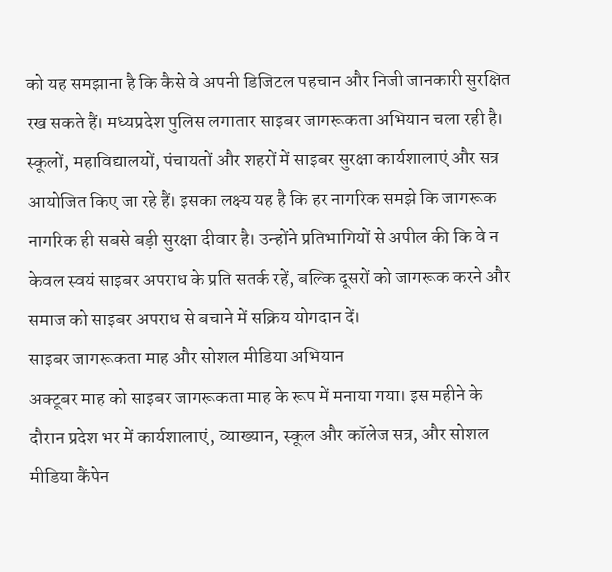को यह समझाना है कि कैसे वे अपनी डिजिटल पहचान और निजी जानकारी सुरक्षित रख सकते हैं। मध्यप्रदेश पुलिस लगातार साइबर जागरूकता अभियान चला रही है।
स्कूलों, महाविद्यालयों, पंचायतों और शहरों में साइबर सुरक्षा कार्यशालाएं और सत्र आयोजित किए जा रहे हैं। इसका लक्ष्य यह है कि हर नागरिक समझे कि जागरूक नागरिक ही सबसे बड़ी सुरक्षा दीवार है। उन्होंने प्रतिभागियों से अपील की कि वे न केवल स्वयं साइबर अपराध के प्रति सतर्क रहें, बल्कि दूसरों को जागरूक करने और समाज को साइबर अपराध से बचाने में सक्रिय योगदान दें।
साइबर जागरूकता माह और सोशल मीडिया अभियान
अक्टूबर माह को साइबर जागरूकता माह के रूप में मनाया गया। इस महीने के दौरान प्रदेश भर में कार्यशालाएं, व्याख्यान, स्कूल और कॉलेज सत्र, और सोशल मीडिया कैंपेन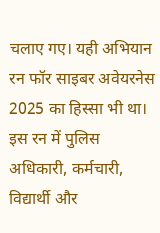चलाए गए। यही अभियान रन फॉर साइबर अवेयरनेस 2025 का हिस्सा भी था। इस रन में पुलिस अधिकारी, कर्मचारी, विद्यार्थी और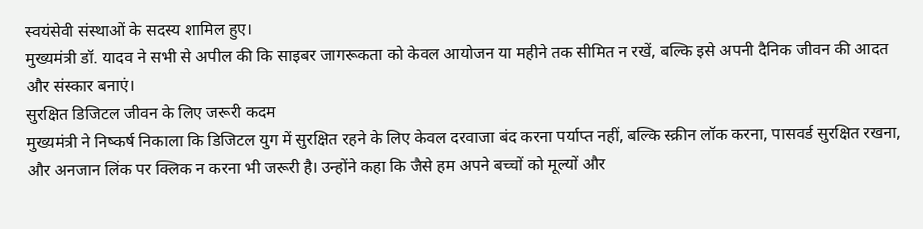स्वयंसेवी संस्थाओं के सदस्य शामिल हुए।
मुख्यमंत्री डॉ. यादव ने सभी से अपील की कि साइबर जागरूकता को केवल आयोजन या महीने तक सीमित न रखें, बल्कि इसे अपनी दैनिक जीवन की आदत और संस्कार बनाएं।
सुरक्षित डिजिटल जीवन के लिए जरूरी कदम
मुख्यमंत्री ने निष्कर्ष निकाला कि डिजिटल युग में सुरक्षित रहने के लिए केवल दरवाजा बंद करना पर्याप्त नहीं, बल्कि स्क्रीन लॉक करना, पासवर्ड सुरक्षित रखना, और अनजान लिंक पर क्लिक न करना भी जरूरी है। उन्होंने कहा कि जैसे हम अपने बच्चों को मूल्यों और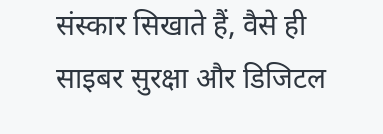संस्कार सिखाते हैं, वैसे ही साइबर सुरक्षा और डिजिटल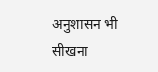अनुशासन भी सीखना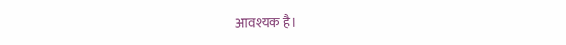आवश्यक है।